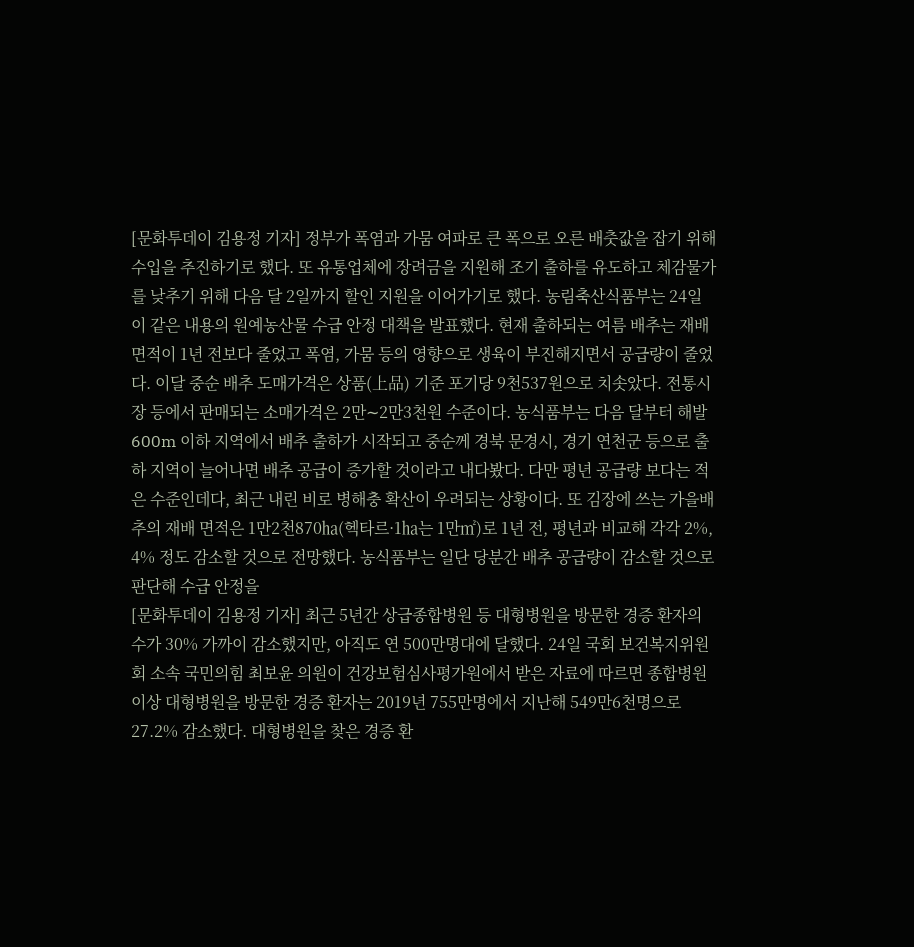[문화투데이 김용정 기자] 정부가 폭염과 가뭄 여파로 큰 폭으로 오른 배춧값을 잡기 위해 수입을 추진하기로 했다. 또 유통업체에 장려금을 지원해 조기 출하를 유도하고 체감물가를 낮추기 위해 다음 달 2일까지 할인 지원을 이어가기로 했다. 농림축산식품부는 24일 이 같은 내용의 원예농산물 수급 안정 대책을 발표했다. 현재 출하되는 여름 배추는 재배 면적이 1년 전보다 줄었고 폭염, 가뭄 등의 영향으로 생육이 부진해지면서 공급량이 줄었다. 이달 중순 배추 도매가격은 상품(上品) 기준 포기당 9천537원으로 치솟았다. 전통시장 등에서 판매되는 소매가격은 2만∼2만3천원 수준이다. 농식품부는 다음 달부터 해발 600m 이하 지역에서 배추 출하가 시작되고 중순께 경북 문경시, 경기 연천군 등으로 출하 지역이 늘어나면 배추 공급이 증가할 것이라고 내다봤다. 다만 평년 공급량 보다는 적은 수준인데다, 최근 내린 비로 병해충 확산이 우려되는 상황이다. 또 김장에 쓰는 가을배추의 재배 면적은 1만2천870㏊(헥타르·1㏊는 1만㎡)로 1년 전, 평년과 비교해 각각 2%, 4% 정도 감소할 것으로 전망했다. 농식품부는 일단 당분간 배추 공급량이 감소할 것으로 판단해 수급 안정을
[문화투데이 김용정 기자] 최근 5년간 상급종합병원 등 대형병원을 방문한 경증 환자의 수가 30% 가까이 감소했지만, 아직도 연 500만명대에 달했다. 24일 국회 보건복지위원회 소속 국민의힘 최보윤 의원이 건강보험심사평가원에서 받은 자료에 따르면 종합병원 이상 대형병원을 방문한 경증 환자는 2019년 755만명에서 지난해 549만6천명으로 27.2% 감소했다. 대형병원을 찾은 경증 환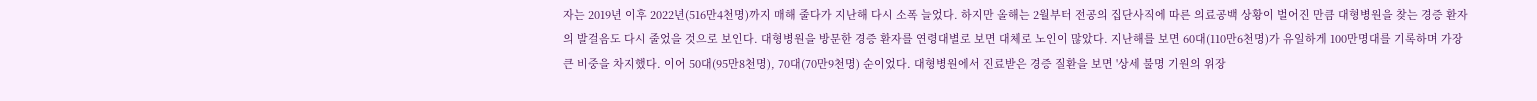자는 2019년 이후 2022년(516만4천명)까지 매해 줄다가 지난해 다시 소폭 늘었다. 하지만 올해는 2월부터 전공의 집단사직에 따른 의료공백 상황이 벌어진 만큼 대형병원을 찾는 경증 환자의 발걸음도 다시 줄었을 것으로 보인다. 대형병원을 방문한 경증 환자를 연령대별로 보면 대체로 노인이 많았다. 지난해를 보면 60대(110만6천명)가 유일하게 100만명대를 기록하며 가장 큰 비중을 차지했다. 이어 50대(95만8천명), 70대(70만9천명) 순이었다. 대형병원에서 진료받은 경증 질환을 보면 '상세 불명 기원의 위장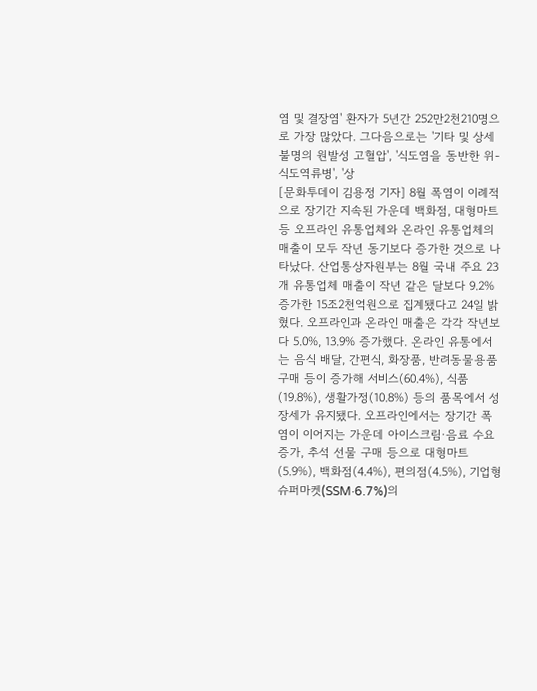염 및 결장염' 환자가 5년간 252만2천210명으로 가장 많았다. 그다음으로는 '기타 및 상세 불명의 원발성 고혈압', '식도염을 동반한 위-식도역류병', '상
[문화투데이 김용정 기자] 8월 폭염이 이례적으로 장기간 지속된 가운데 백화점, 대형마트 등 오프라인 유통업체와 온라인 유통업체의 매출이 모두 작년 동기보다 증가한 것으로 나타났다. 산업통상자원부는 8월 국내 주요 23개 유통업체 매출이 작년 같은 달보다 9.2% 증가한 15조2천억원으로 집계됐다고 24일 밝혔다. 오프라인과 온라인 매출은 각각 작년보다 5.0%, 13.9% 증가했다. 온라인 유통에서는 음식 배달, 간편식, 화장품, 반려동물용품 구매 등이 증가해 서비스(60.4%), 식품(19.8%), 생활가정(10.8%) 등의 품목에서 성장세가 유지됐다. 오프라인에서는 장기간 폭염이 이어지는 가운데 아이스크림·음료 수요 증가, 추석 선물 구매 등으로 대형마트(5.9%), 백화점(4.4%), 편의점(4.5%), 기업형 슈퍼마켓(SSM·6.7%)의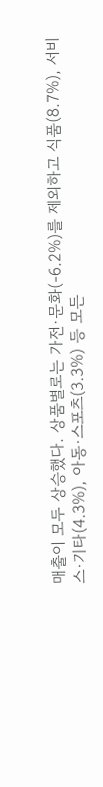매출이 모두 상승했다. 상품별로는 가전·문화(-6.2%)를 제외하고 식품(8.7%), 서비스·기타(4.3%), 아동·스포츠(3.3%) 등 모든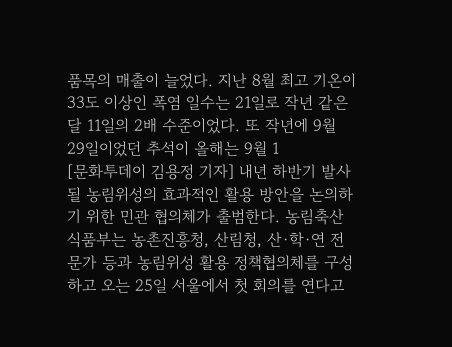품목의 매출이 늘었다. 지난 8월 최고 기온이 33도 이상인 폭염 일수는 21일로 작년 같은 달 11일의 2배 수준이었다. 또 작년에 9월 29일이었던 추석이 올해는 9월 1
[문화투데이 김용정 기자] 내년 하반기 발사될 농림위성의 효과적인 활용 방안을 논의하기 위한 민관 협의체가 출범한다. 농림축산식품부는 농촌진흥청, 산림청, 산·학·연 전문가 등과 농림위성 활용 정책협의체를 구성하고 오는 25일 서울에서 첫 회의를 연다고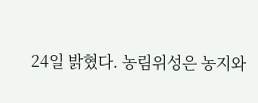24일 밝혔다. 농림위성은 농지와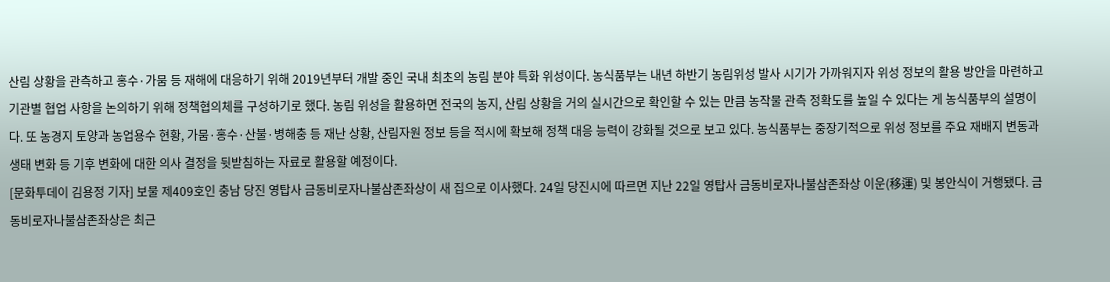산림 상황을 관측하고 홍수·가뭄 등 재해에 대응하기 위해 2019년부터 개발 중인 국내 최초의 농림 분야 특화 위성이다. 농식품부는 내년 하반기 농림위성 발사 시기가 가까워지자 위성 정보의 활용 방안을 마련하고 기관별 협업 사항을 논의하기 위해 정책협의체를 구성하기로 했다. 농림 위성을 활용하면 전국의 농지, 산림 상황을 거의 실시간으로 확인할 수 있는 만큼 농작물 관측 정확도를 높일 수 있다는 게 농식품부의 설명이다. 또 농경지 토양과 농업용수 현황, 가뭄·홍수·산불·병해충 등 재난 상황, 산림자원 정보 등을 적시에 확보해 정책 대응 능력이 강화될 것으로 보고 있다. 농식품부는 중장기적으로 위성 정보를 주요 재배지 변동과 생태 변화 등 기후 변화에 대한 의사 결정을 뒷받침하는 자료로 활용할 예정이다.
[문화투데이 김용정 기자] 보물 제409호인 충남 당진 영탑사 금동비로자나불삼존좌상이 새 집으로 이사했다. 24일 당진시에 따르면 지난 22일 영탑사 금동비로자나불삼존좌상 이운(移運) 및 봉안식이 거행됐다. 금동비로자나불삼존좌상은 최근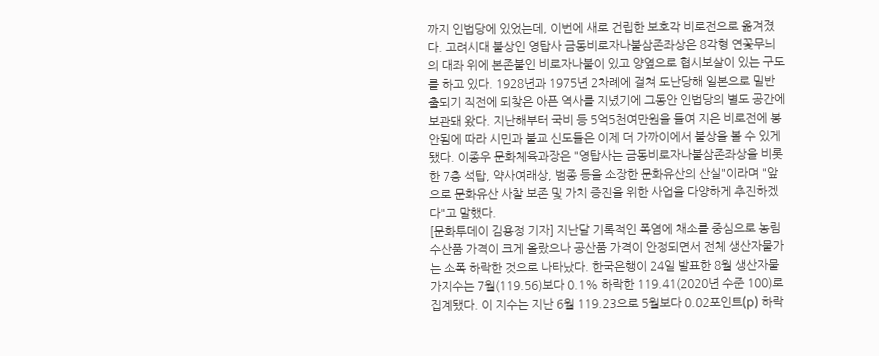까지 인법당에 있었는데, 이번에 새로 건립한 보호각 비로전으로 옮겨졌다. 고려시대 불상인 영탑사 금동비로자나불삼존좌상은 8각형 연꽃무늬의 대좌 위에 본존불인 비로자나불이 있고 양옆으로 협시보살이 있는 구도를 하고 있다. 1928년과 1975년 2차례에 걸쳐 도난당해 일본으로 밀반출되기 직전에 되찾은 아픈 역사를 지녔기에 그동안 인법당의 별도 공간에 보관돼 왔다. 지난해부터 국비 등 5억5천여만원을 들여 지은 비로전에 봉안됨에 따라 시민과 불교 신도들은 이제 더 가까이에서 불상을 볼 수 있게 됐다. 이종우 문화체육과장은 "영탑사는 금동비로자나불삼존좌상을 비롯한 7층 석탑, 약사여래상, 범종 등을 소장한 문화유산의 산실"이라며 "앞으로 문화유산 사찰 보존 및 가치 증진을 위한 사업을 다양하게 추진하겠다"고 말했다.
[문화투데이 김용정 기자] 지난달 기록적인 폭염에 채소를 중심으로 농림수산품 가격이 크게 올랐으나 공산품 가격이 안정되면서 전체 생산자물가는 소폭 하락한 것으로 나타났다. 한국은행이 24일 발표한 8월 생산자물가지수는 7월(119.56)보다 0.1% 하락한 119.41(2020년 수준 100)로 집계됐다. 이 지수는 지난 6월 119.23으로 5월보다 0.02포인트(p) 하락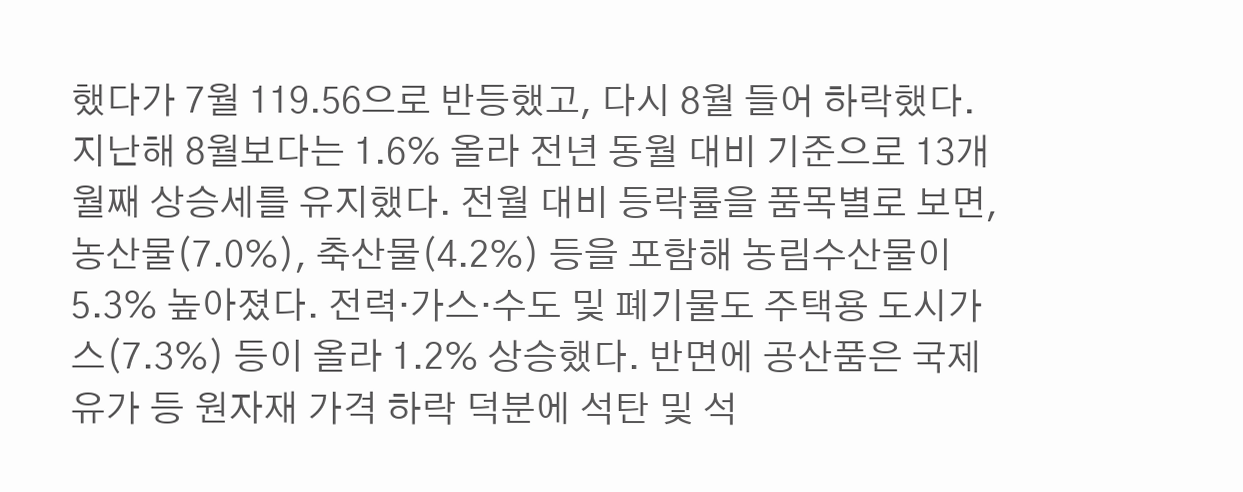했다가 7월 119.56으로 반등했고, 다시 8월 들어 하락했다. 지난해 8월보다는 1.6% 올라 전년 동월 대비 기준으로 13개월째 상승세를 유지했다. 전월 대비 등락률을 품목별로 보면, 농산물(7.0%), 축산물(4.2%) 등을 포함해 농림수산물이 5.3% 높아졌다. 전력·가스·수도 및 폐기물도 주택용 도시가스(7.3%) 등이 올라 1.2% 상승했다. 반면에 공산품은 국제유가 등 원자재 가격 하락 덕분에 석탄 및 석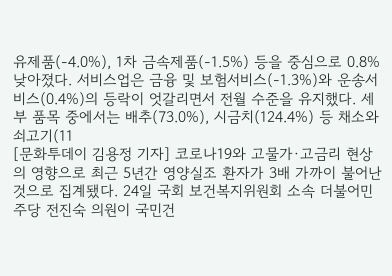유제품(-4.0%), 1차 금속제품(-1.5%) 등을 중심으로 0.8% 낮아졌다. 서비스업은 금융 및 보험서비스(-1.3%)와 운송서비스(0.4%)의 등락이 엇갈리면서 전월 수준을 유지했다. 세부 품목 중에서는 배추(73.0%), 시금치(124.4%) 등 채소와 쇠고기(11
[문화투데이 김용정 기자] 코로나19와 고물가·고금리 현상의 영향으로 최근 5년간 영양실조 환자가 3배 가까이 불어난 것으로 집계됐다. 24일 국회 보건복지위원회 소속 더불어민주당 전진숙 의원이 국민건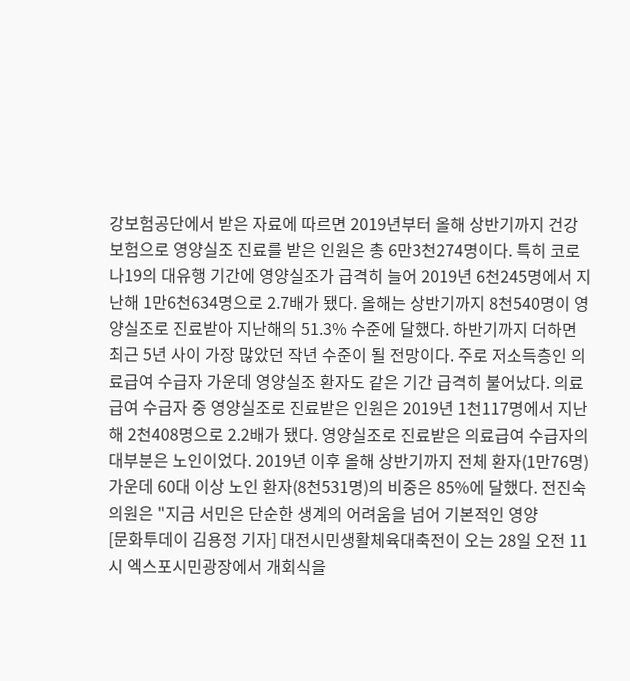강보험공단에서 받은 자료에 따르면 2019년부터 올해 상반기까지 건강보험으로 영양실조 진료를 받은 인원은 총 6만3천274명이다. 특히 코로나19의 대유행 기간에 영양실조가 급격히 늘어 2019년 6천245명에서 지난해 1만6천634명으로 2.7배가 됐다. 올해는 상반기까지 8천540명이 영양실조로 진료받아 지난해의 51.3% 수준에 달했다. 하반기까지 더하면 최근 5년 사이 가장 많았던 작년 수준이 될 전망이다. 주로 저소득층인 의료급여 수급자 가운데 영양실조 환자도 같은 기간 급격히 불어났다. 의료급여 수급자 중 영양실조로 진료받은 인원은 2019년 1천117명에서 지난해 2천408명으로 2.2배가 됐다. 영양실조로 진료받은 의료급여 수급자의 대부분은 노인이었다. 2019년 이후 올해 상반기까지 전체 환자(1만76명) 가운데 60대 이상 노인 환자(8천531명)의 비중은 85%에 달했다. 전진숙 의원은 "지금 서민은 단순한 생계의 어려움을 넘어 기본적인 영양
[문화투데이 김용정 기자] 대전시민생활체육대축전이 오는 28일 오전 11시 엑스포시민광장에서 개회식을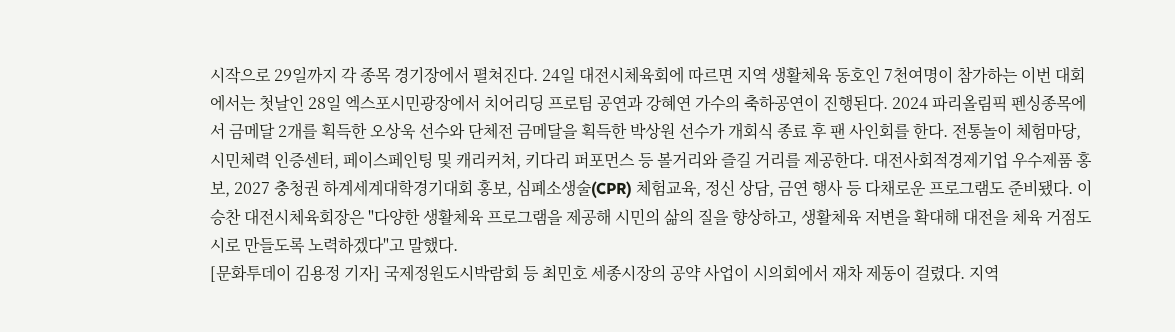시작으로 29일까지 각 종목 경기장에서 펼쳐진다. 24일 대전시체육회에 따르면 지역 생활체육 동호인 7천여명이 참가하는 이번 대회에서는 첫날인 28일 엑스포시민광장에서 치어리딩 프로팀 공연과 강혜연 가수의 축하공연이 진행된다. 2024 파리올림픽 펜싱종목에서 금메달 2개를 획득한 오상욱 선수와 단체전 금메달을 획득한 박상원 선수가 개회식 종료 후 팬 사인회를 한다. 전통놀이 체험마당, 시민체력 인증센터, 페이스페인팅 및 캐리커처, 키다리 퍼포먼스 등 볼거리와 즐길 거리를 제공한다. 대전사회적경제기업 우수제품 홍보, 2027 충청권 하계세계대학경기대회 홍보, 심폐소생술(CPR) 체험교육, 정신 상담, 금연 행사 등 다채로운 프로그램도 준비됐다. 이승찬 대전시체육회장은 "다양한 생활체육 프로그램을 제공해 시민의 삶의 질을 향상하고, 생활체육 저변을 확대해 대전을 체육 거점도시로 만들도록 노력하겠다"고 말했다.
[문화투데이 김용정 기자] 국제정원도시박람회 등 최민호 세종시장의 공약 사업이 시의회에서 재차 제동이 걸렸다. 지역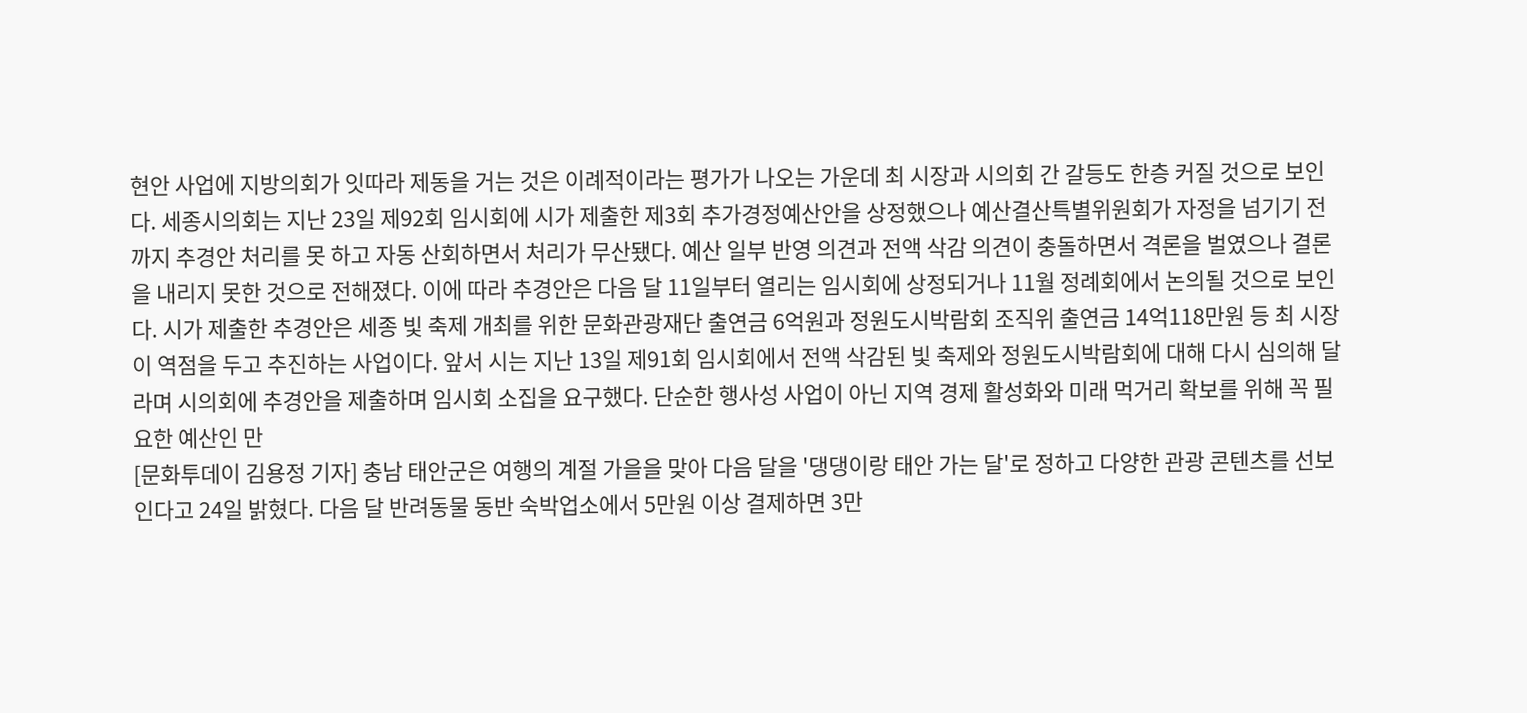현안 사업에 지방의회가 잇따라 제동을 거는 것은 이례적이라는 평가가 나오는 가운데 최 시장과 시의회 간 갈등도 한층 커질 것으로 보인다. 세종시의회는 지난 23일 제92회 임시회에 시가 제출한 제3회 추가경정예산안을 상정했으나 예산결산특별위원회가 자정을 넘기기 전까지 추경안 처리를 못 하고 자동 산회하면서 처리가 무산됐다. 예산 일부 반영 의견과 전액 삭감 의견이 충돌하면서 격론을 벌였으나 결론을 내리지 못한 것으로 전해졌다. 이에 따라 추경안은 다음 달 11일부터 열리는 임시회에 상정되거나 11월 정례회에서 논의될 것으로 보인다. 시가 제출한 추경안은 세종 빛 축제 개최를 위한 문화관광재단 출연금 6억원과 정원도시박람회 조직위 출연금 14억118만원 등 최 시장이 역점을 두고 추진하는 사업이다. 앞서 시는 지난 13일 제91회 임시회에서 전액 삭감된 빛 축제와 정원도시박람회에 대해 다시 심의해 달라며 시의회에 추경안을 제출하며 임시회 소집을 요구했다. 단순한 행사성 사업이 아닌 지역 경제 활성화와 미래 먹거리 확보를 위해 꼭 필요한 예산인 만
[문화투데이 김용정 기자] 충남 태안군은 여행의 계절 가을을 맞아 다음 달을 '댕댕이랑 태안 가는 달'로 정하고 다양한 관광 콘텐츠를 선보인다고 24일 밝혔다. 다음 달 반려동물 동반 숙박업소에서 5만원 이상 결제하면 3만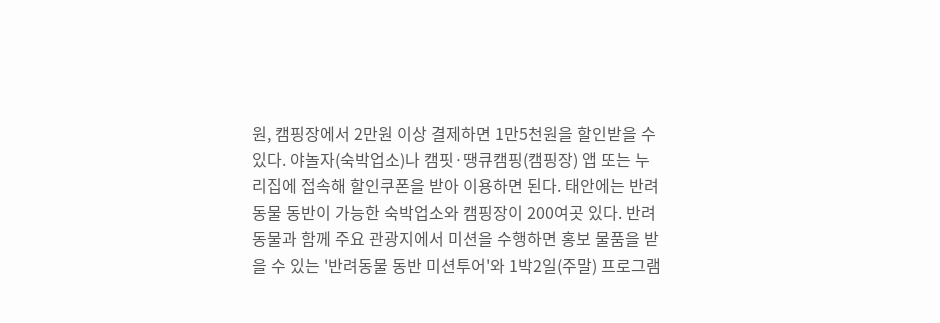원, 캠핑장에서 2만원 이상 결제하면 1만5천원을 할인받을 수 있다. 야놀자(숙박업소)나 캠핏·땡큐캠핑(캠핑장) 앱 또는 누리집에 접속해 할인쿠폰을 받아 이용하면 된다. 태안에는 반려동물 동반이 가능한 숙박업소와 캠핑장이 200여곳 있다. 반려동물과 함께 주요 관광지에서 미션을 수행하면 홍보 물품을 받을 수 있는 '반려동물 동반 미션투어'와 1박2일(주말) 프로그램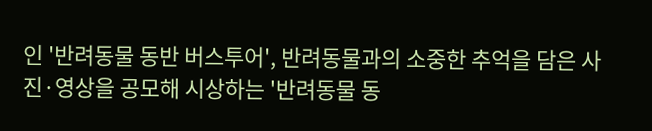인 '반려동물 동반 버스투어', 반려동물과의 소중한 추억을 담은 사진·영상을 공모해 시상하는 '반려동물 동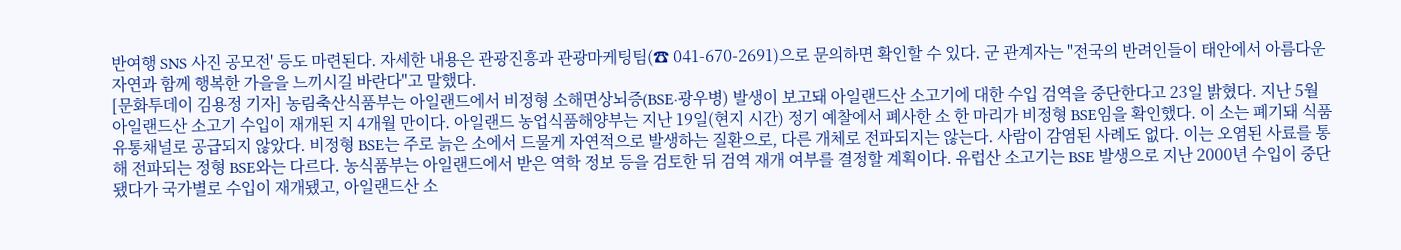반여행 SNS 사진 공모전' 등도 마련된다. 자세한 내용은 관광진흥과 관광마케팅팀(☎ 041-670-2691)으로 문의하면 확인할 수 있다. 군 관계자는 "전국의 반려인들이 태안에서 아름다운 자연과 함께 행복한 가을을 느끼시길 바란다"고 말했다.
[문화투데이 김용정 기자] 농림축산식품부는 아일랜드에서 비정형 소해면상뇌증(BSE·광우병) 발생이 보고돼 아일랜드산 소고기에 대한 수입 검역을 중단한다고 23일 밝혔다. 지난 5월 아일랜드산 소고기 수입이 재개된 지 4개월 만이다. 아일랜드 농업식품해양부는 지난 19일(현지 시간) 정기 예찰에서 폐사한 소 한 마리가 비정형 BSE임을 확인했다. 이 소는 폐기돼 식품 유통채널로 공급되지 않았다. 비정형 BSE는 주로 늙은 소에서 드물게 자연적으로 발생하는 질환으로, 다른 개체로 전파되지는 않는다. 사람이 감염된 사례도 없다. 이는 오염된 사료를 통해 전파되는 정형 BSE와는 다르다. 농식품부는 아일랜드에서 받은 역학 정보 등을 검토한 뒤 검역 재개 여부를 결정할 계획이다. 유럽산 소고기는 BSE 발생으로 지난 2000년 수입이 중단됐다가 국가별로 수입이 재개됐고, 아일랜드산 소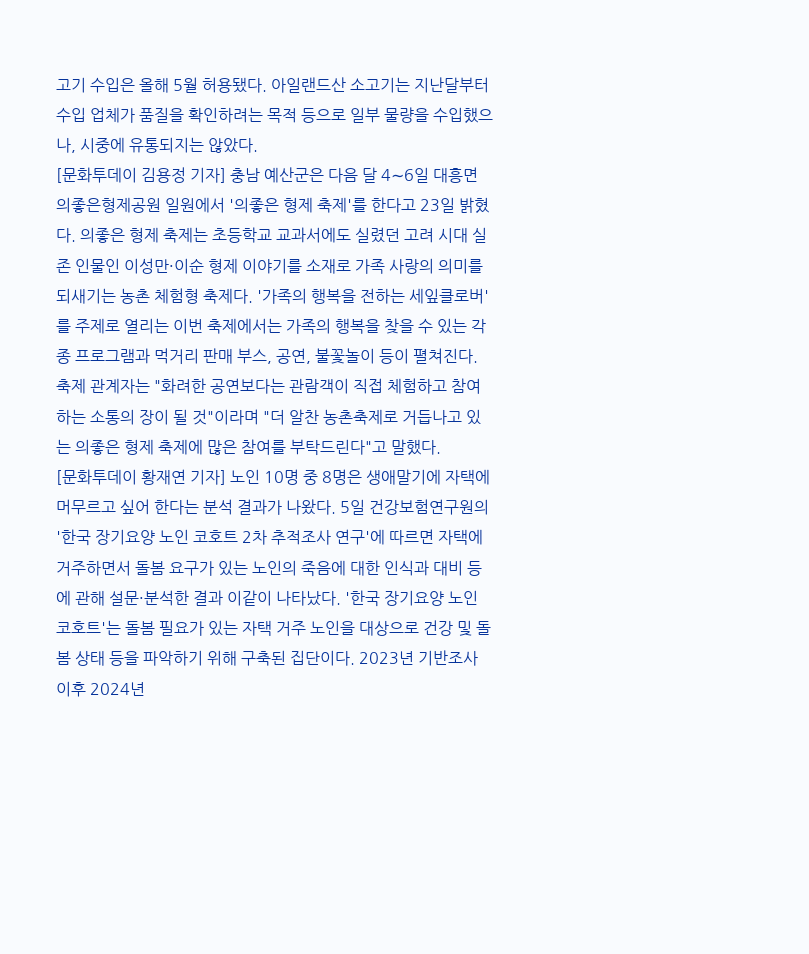고기 수입은 올해 5월 허용됐다. 아일랜드산 소고기는 지난달부터 수입 업체가 품질을 확인하려는 목적 등으로 일부 물량을 수입했으나, 시중에 유통되지는 않았다.
[문화투데이 김용정 기자] 충남 예산군은 다음 달 4∼6일 대흥면 의좋은형제공원 일원에서 '의좋은 형제 축제'를 한다고 23일 밝혔다. 의좋은 형제 축제는 초등학교 교과서에도 실렸던 고려 시대 실존 인물인 이성만·이순 형제 이야기를 소재로 가족 사랑의 의미를 되새기는 농촌 체험형 축제다. '가족의 행복을 전하는 세잎클로버'를 주제로 열리는 이번 축제에서는 가족의 행복을 찾을 수 있는 각종 프로그램과 먹거리 판매 부스, 공연, 불꽃놀이 등이 펼쳐진다. 축제 관계자는 "화려한 공연보다는 관람객이 직접 체험하고 참여하는 소통의 장이 될 것"이라며 "더 알찬 농촌축제로 거듭나고 있는 의좋은 형제 축제에 많은 참여를 부탁드린다"고 말했다.
[문화투데이 황재연 기자] 노인 10명 중 8명은 생애말기에 자택에 머무르고 싶어 한다는 분석 결과가 나왔다. 5일 건강보험연구원의 '한국 장기요양 노인 코호트 2차 추적조사 연구'에 따르면 자택에 거주하면서 돌봄 요구가 있는 노인의 죽음에 대한 인식과 대비 등에 관해 설문·분석한 결과 이같이 나타났다. '한국 장기요양 노인 코호트'는 돌봄 필요가 있는 자택 거주 노인을 대상으로 건강 및 돌봄 상태 등을 파악하기 위해 구축된 집단이다. 2023년 기반조사 이후 2024년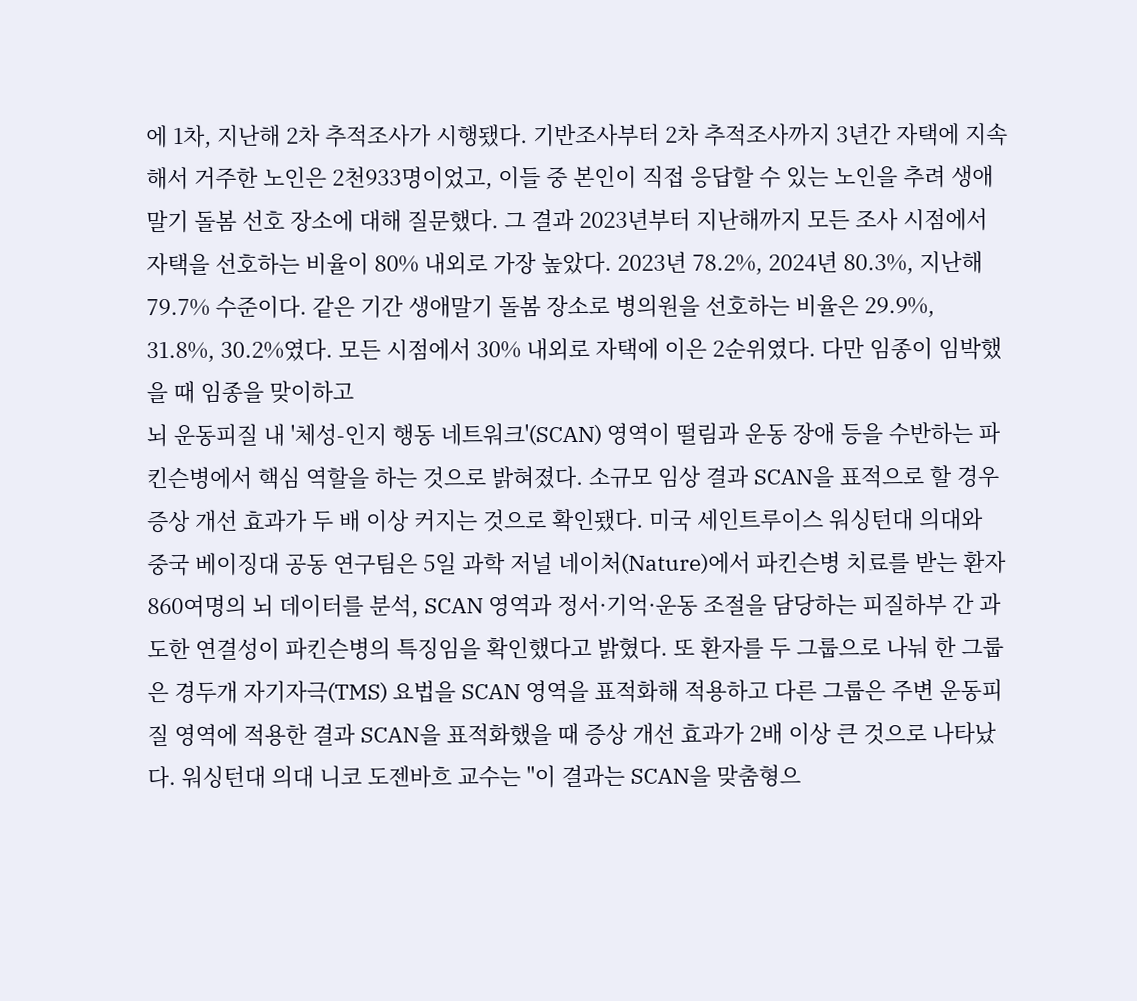에 1차, 지난해 2차 추적조사가 시행됐다. 기반조사부터 2차 추적조사까지 3년간 자택에 지속해서 거주한 노인은 2천933명이었고, 이들 중 본인이 직접 응답할 수 있는 노인을 추려 생애말기 돌봄 선호 장소에 대해 질문했다. 그 결과 2023년부터 지난해까지 모든 조사 시점에서 자택을 선호하는 비율이 80% 내외로 가장 높았다. 2023년 78.2%, 2024년 80.3%, 지난해 79.7% 수준이다. 같은 기간 생애말기 돌봄 장소로 병의원을 선호하는 비율은 29.9%, 31.8%, 30.2%였다. 모든 시점에서 30% 내외로 자택에 이은 2순위였다. 다만 임종이 임박했을 때 임종을 맞이하고
뇌 운동피질 내 '체성-인지 행동 네트워크'(SCAN) 영역이 떨림과 운동 장애 등을 수반하는 파킨슨병에서 핵심 역할을 하는 것으로 밝혀졌다. 소규모 임상 결과 SCAN을 표적으로 할 경우 증상 개선 효과가 두 배 이상 커지는 것으로 확인됐다. 미국 세인트루이스 워싱턴대 의대와 중국 베이징대 공동 연구팀은 5일 과학 저널 네이처(Nature)에서 파킨슨병 치료를 받는 환자 860여명의 뇌 데이터를 분석, SCAN 영역과 정서·기억·운동 조절을 담당하는 피질하부 간 과도한 연결성이 파킨슨병의 특징임을 확인했다고 밝혔다. 또 환자를 두 그룹으로 나눠 한 그룹은 경두개 자기자극(TMS) 요법을 SCAN 영역을 표적화해 적용하고 다른 그룹은 주변 운동피질 영역에 적용한 결과 SCAN을 표적화했을 때 증상 개선 효과가 2배 이상 큰 것으로 나타났다. 워싱턴대 의대 니코 도젠바흐 교수는 "이 결과는 SCAN을 맞춤형으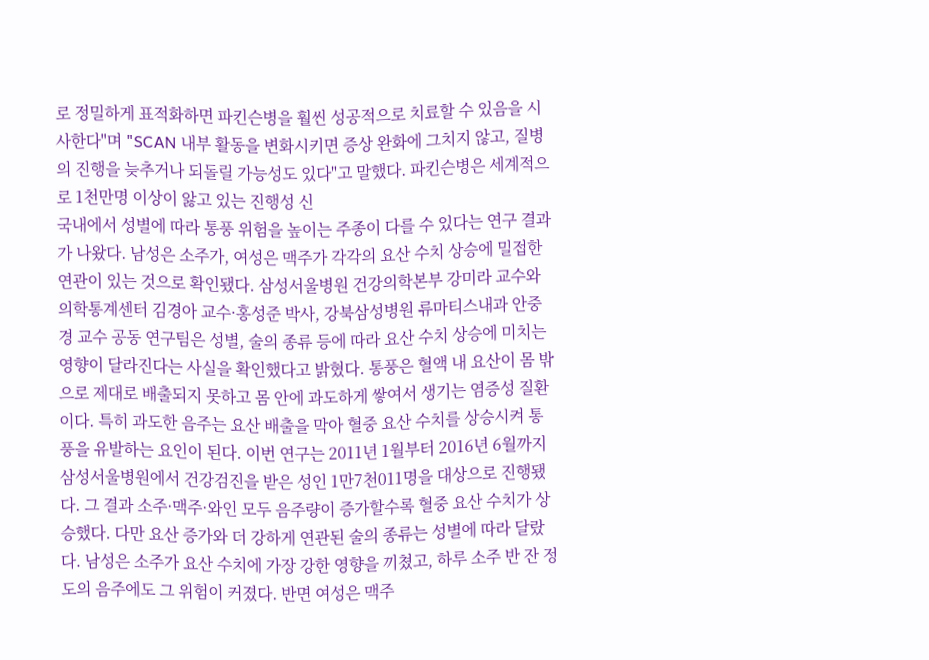로 정밀하게 표적화하면 파킨슨병을 훨씬 성공적으로 치료할 수 있음을 시사한다"며 "SCAN 내부 활동을 변화시키면 증상 완화에 그치지 않고, 질병의 진행을 늦추거나 되돌릴 가능성도 있다"고 말했다. 파킨슨병은 세계적으로 1천만명 이상이 앓고 있는 진행성 신
국내에서 성별에 따라 통풍 위험을 높이는 주종이 다를 수 있다는 연구 결과가 나왔다. 남성은 소주가, 여성은 맥주가 각각의 요산 수치 상승에 밀접한 연관이 있는 것으로 확인됐다. 삼성서울병원 건강의학본부 강미라 교수와 의학통계센터 김경아 교수·홍성준 박사, 강북삼성병원 류마티스내과 안중경 교수 공동 연구팀은 성별, 술의 종류 등에 따라 요산 수치 상승에 미치는 영향이 달라진다는 사실을 확인했다고 밝혔다. 통풍은 혈액 내 요산이 몸 밖으로 제대로 배출되지 못하고 몸 안에 과도하게 쌓여서 생기는 염증성 질환이다. 특히 과도한 음주는 요산 배출을 막아 혈중 요산 수치를 상승시켜 통풍을 유발하는 요인이 된다. 이번 연구는 2011년 1월부터 2016년 6월까지 삼성서울병원에서 건강검진을 받은 성인 1만7천011명을 대상으로 진행됐다. 그 결과 소주·맥주·와인 모두 음주량이 증가할수록 혈중 요산 수치가 상승했다. 다만 요산 증가와 더 강하게 연관된 술의 종류는 성별에 따라 달랐다. 남성은 소주가 요산 수치에 가장 강한 영향을 끼쳤고, 하루 소주 반 잔 정도의 음주에도 그 위험이 커졌다. 반면 여성은 맥주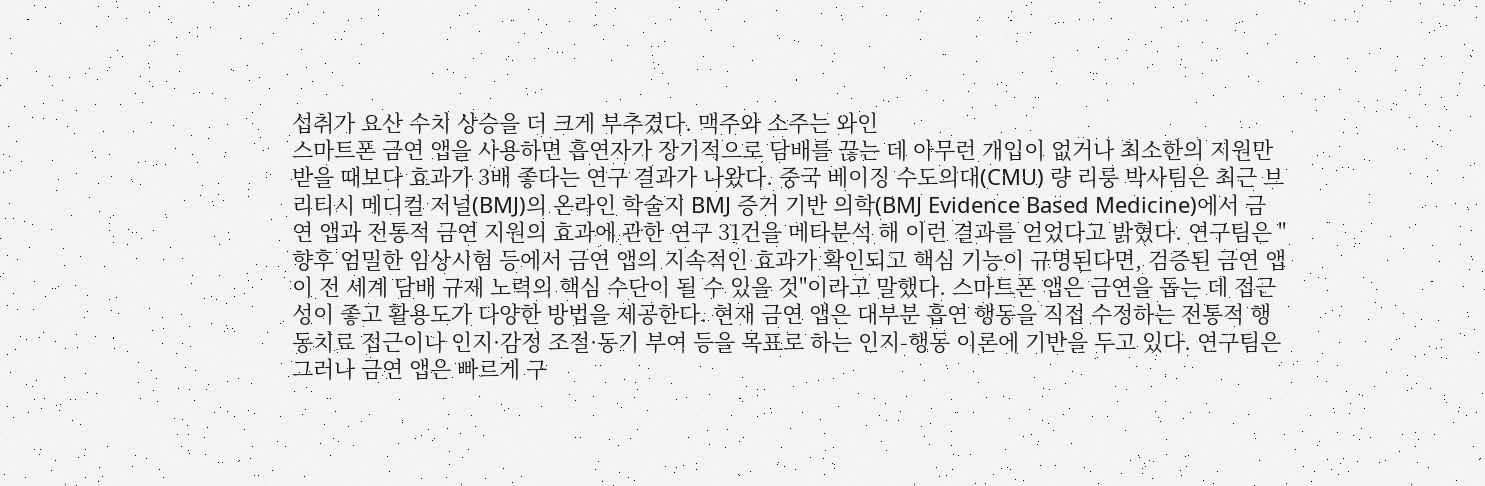섭취가 요산 수치 상승을 더 크게 부추겼다. 맥주와 소주는 와인
스마트폰 금연 앱을 사용하면 흡연자가 장기적으로 담배를 끊는 데 아무런 개입이 없거나 최소한의 지원만 받을 때보다 효과가 3배 좋다는 연구 결과가 나왔다. 중국 베이징 수도의대(CMU) 량 리룽 박사팀은 최근 브리티시 메디컬 저널(BMJ)의 온라인 학술지 BMJ 증거 기반 의학(BMJ Evidence Based Medicine)에서 금연 앱과 전통적 금연 지원의 효과에 관한 연구 31건을 메타분석 해 이런 결과를 얻었다고 밝혔다. 연구팀은 "향후 엄밀한 임상시험 등에서 금연 앱의 지속적인 효과가 확인되고 핵심 기능이 규명된다면, 검증된 금연 앱이 전 세계 담배 규제 노력의 핵심 수단이 될 수 있을 것"이라고 말했다. 스마트폰 앱은 금연을 돕는 데 접근성이 좋고 활용도가 다양한 방법을 제공한다. 현재 금연 앱은 대부분 흡연 행동을 직접 수정하는 전통적 행동치료 접근이나 인지·감정 조절·동기 부여 등을 목표로 하는 인지-행동 이론에 기반을 두고 있다. 연구팀은 그러나 금연 앱은 빠르게 구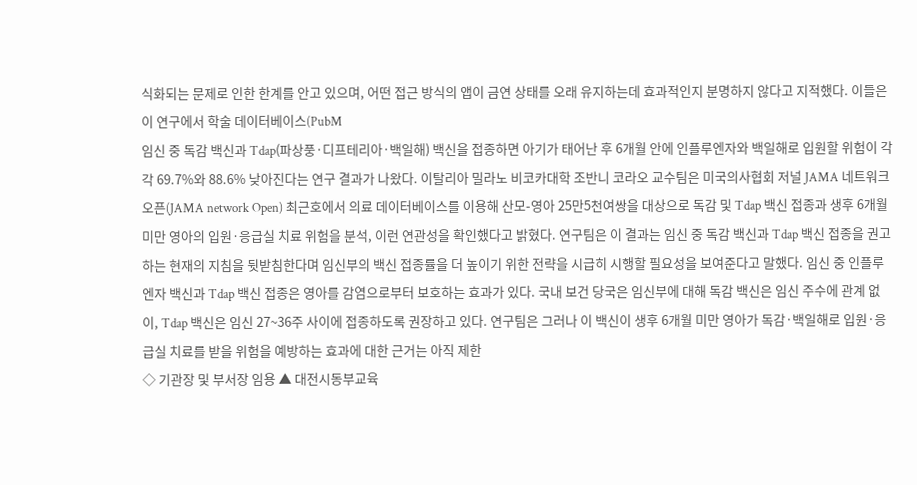식화되는 문제로 인한 한계를 안고 있으며, 어떤 접근 방식의 앱이 금연 상태를 오래 유지하는데 효과적인지 분명하지 않다고 지적했다. 이들은 이 연구에서 학술 데이터베이스(PubM
임신 중 독감 백신과 Tdap(파상풍·디프테리아·백일해) 백신을 접종하면 아기가 태어난 후 6개월 안에 인플루엔자와 백일해로 입원할 위험이 각각 69.7%와 88.6% 낮아진다는 연구 결과가 나왔다. 이탈리아 밀라노 비코카대학 조반니 코라오 교수팀은 미국의사협회 저널 JAMA 네트워크 오픈(JAMA network Open) 최근호에서 의료 데이터베이스를 이용해 산모-영아 25만5천여쌍을 대상으로 독감 및 Tdap 백신 접종과 생후 6개월 미만 영아의 입원·응급실 치료 위험을 분석, 이런 연관성을 확인했다고 밝혔다. 연구팀은 이 결과는 임신 중 독감 백신과 Tdap 백신 접종을 권고하는 현재의 지침을 뒷받침한다며 임신부의 백신 접종률을 더 높이기 위한 전략을 시급히 시행할 필요성을 보여준다고 말했다. 임신 중 인플루엔자 백신과 Tdap 백신 접종은 영아를 감염으로부터 보호하는 효과가 있다. 국내 보건 당국은 임신부에 대해 독감 백신은 임신 주수에 관계 없이, Tdap 백신은 임신 27~36주 사이에 접종하도록 권장하고 있다. 연구팀은 그러나 이 백신이 생후 6개월 미만 영아가 독감·백일해로 입원·응급실 치료를 받을 위험을 예방하는 효과에 대한 근거는 아직 제한
◇ 기관장 및 부서장 임용 ▲ 대전시동부교육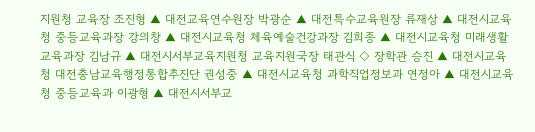지원청 교육장 조진형 ▲ 대전교육연수원장 박광순 ▲ 대전특수교육원장 류재상 ▲ 대전시교육청 중등교육과장 강의창 ▲ 대전시교육청 체육예술건강과장 김희종 ▲ 대전시교육청 미래생활교육과장 김남규 ▲ 대전시서부교육지원청 교육지원국장 태관식 ◇ 장학관 승진 ▲ 대전시교육청 대전충남교육행정통합추진단 권성중 ▲ 대전시교육청 과학직업정보과 연정아 ▲ 대전시교육청 중등교육과 이광형 ▲ 대전시서부교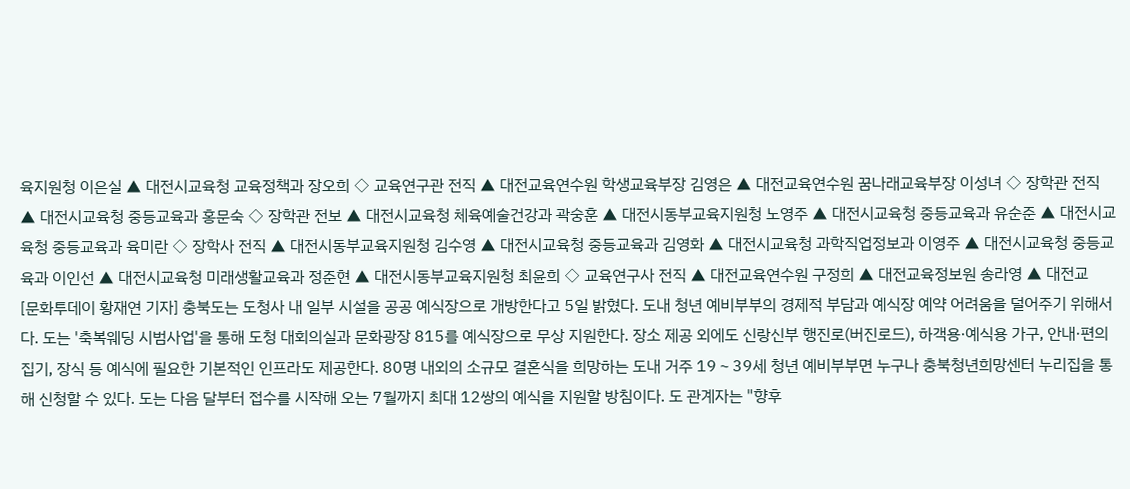육지원청 이은실 ▲ 대전시교육청 교육정책과 장오희 ◇ 교육연구관 전직 ▲ 대전교육연수원 학생교육부장 김영은 ▲ 대전교육연수원 꿈나래교육부장 이성녀 ◇ 장학관 전직 ▲ 대전시교육청 중등교육과 홍문숙 ◇ 장학관 전보 ▲ 대전시교육청 체육예술건강과 곽숭훈 ▲ 대전시동부교육지원청 노영주 ▲ 대전시교육청 중등교육과 유순준 ▲ 대전시교육청 중등교육과 육미란 ◇ 장학사 전직 ▲ 대전시동부교육지원청 김수영 ▲ 대전시교육청 중등교육과 김영화 ▲ 대전시교육청 과학직업정보과 이영주 ▲ 대전시교육청 중등교육과 이인선 ▲ 대전시교육청 미래생활교육과 정준현 ▲ 대전시동부교육지원청 최윤희 ◇ 교육연구사 전직 ▲ 대전교육연수원 구정희 ▲ 대전교육정보원 송라영 ▲ 대전교
[문화투데이 황재연 기자] 충북도는 도청사 내 일부 시설을 공공 예식장으로 개방한다고 5일 밝혔다. 도내 청년 예비부부의 경제적 부담과 예식장 예약 어려움을 덜어주기 위해서다. 도는 '축복웨딩 시범사업'을 통해 도청 대회의실과 문화광장 815를 예식장으로 무상 지원한다. 장소 제공 외에도 신랑신부 행진로(버진로드), 하객용·예식용 가구, 안내·편의 집기, 장식 등 예식에 필요한 기본적인 인프라도 제공한다. 80명 내외의 소규모 결혼식을 희망하는 도내 거주 19∼39세 청년 예비부부면 누구나 충북청년희망센터 누리집을 통해 신청할 수 있다. 도는 다음 달부터 접수를 시작해 오는 7월까지 최대 12쌍의 예식을 지원할 방침이다. 도 관계자는 "향후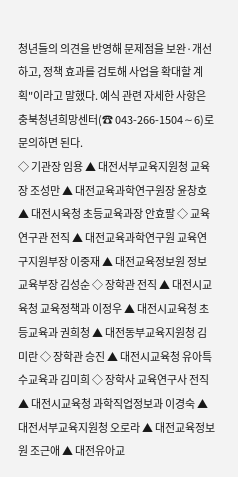청년들의 의견을 반영해 문제점을 보완·개선하고, 정책 효과를 검토해 사업을 확대할 계획"이라고 말했다. 예식 관련 자세한 사항은 충북청년희망센터(☎ 043-266-1504∼6)로 문의하면 된다.
◇ 기관장 임용 ▲ 대전서부교육지원청 교육장 조성만 ▲ 대전교육과학연구원장 윤창호 ▲ 대전시육청 초등교육과장 안효팔 ◇ 교육연구관 전직 ▲ 대전교육과학연구원 교육연구지원부장 이중재 ▲ 대전교육정보원 정보교육부장 김성순 ◇ 장학관 전직 ▲ 대전시교육청 교육정책과 이정우 ▲ 대전시교육청 초등교육과 권희청 ▲ 대전동부교육지원청 김미란 ◇ 장학관 승진 ▲ 대전시교육청 유아특수교육과 김미희 ◇ 장학사 교육연구사 전직 ▲ 대전시교육청 과학직업정보과 이경숙 ▲ 대전서부교육지원청 오로라 ▲ 대전교육정보원 조근애 ▲ 대전유아교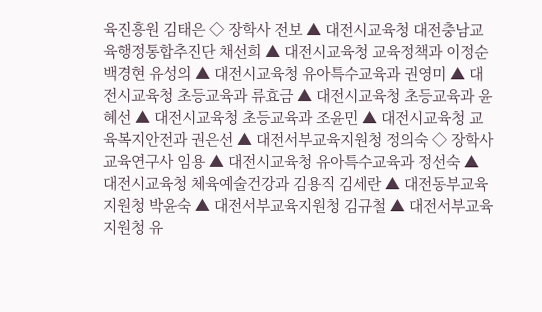육진흥원 김태은 ◇ 장학사 전보 ▲ 대전시교육청 대전충남교육행정통합추진단 채선희 ▲ 대전시교육청 교육정책과 이정순 백경현 유성의 ▲ 대전시교육청 유아특수교육과 권영미 ▲ 대전시교육청 초등교육과 류효금 ▲ 대전시교육청 초등교육과 윤혜선 ▲ 대전시교육청 초등교육과 조윤민 ▲ 대전시교육청 교육복지안전과 권은선 ▲ 대전서부교육지원청 정의숙 ◇ 장학사 교육연구사 임용 ▲ 대전시교육청 유아특수교육과 정선숙 ▲ 대전시교육청 체육예술건강과 김용직 김세란 ▲ 대전동부교육지원청 박윤숙 ▲ 대전서부교육지원청 김규철 ▲ 대전서부교육지원청 유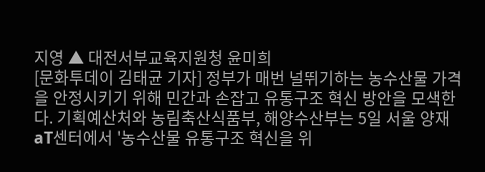지영 ▲ 대전서부교육지원청 윤미희
[문화투데이 김태균 기자] 정부가 매번 널뛰기하는 농수산물 가격을 안정시키기 위해 민간과 손잡고 유통구조 혁신 방안을 모색한다. 기획예산처와 농림축산식품부, 해양수산부는 5일 서울 양재 aT센터에서 '농수산물 유통구조 혁신을 위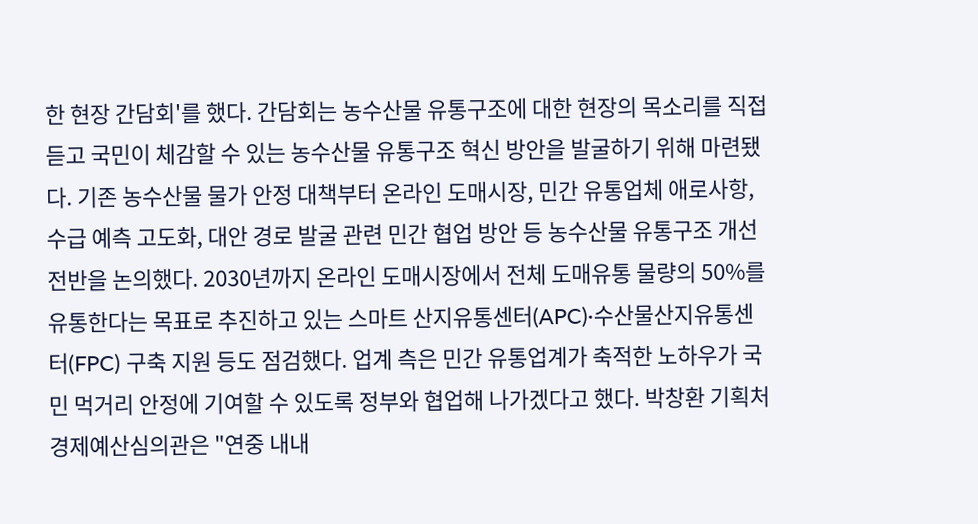한 현장 간담회'를 했다. 간담회는 농수산물 유통구조에 대한 현장의 목소리를 직접 듣고 국민이 체감할 수 있는 농수산물 유통구조 혁신 방안을 발굴하기 위해 마련됐다. 기존 농수산물 물가 안정 대책부터 온라인 도매시장, 민간 유통업체 애로사항, 수급 예측 고도화, 대안 경로 발굴 관련 민간 협업 방안 등 농수산물 유통구조 개선 전반을 논의했다. 2030년까지 온라인 도매시장에서 전체 도매유통 물량의 50%를 유통한다는 목표로 추진하고 있는 스마트 산지유통센터(APC)·수산물산지유통센터(FPC) 구축 지원 등도 점검했다. 업계 측은 민간 유통업계가 축적한 노하우가 국민 먹거리 안정에 기여할 수 있도록 정부와 협업해 나가겠다고 했다. 박창환 기획처 경제예산심의관은 "연중 내내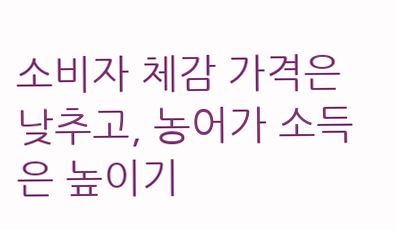소비자 체감 가격은 낮추고, 농어가 소득은 높이기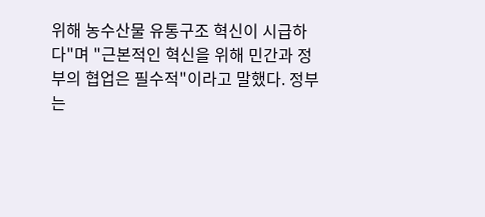위해 농수산물 유통구조 혁신이 시급하다"며 "근본적인 혁신을 위해 민간과 정부의 협업은 필수적"이라고 말했다. 정부는